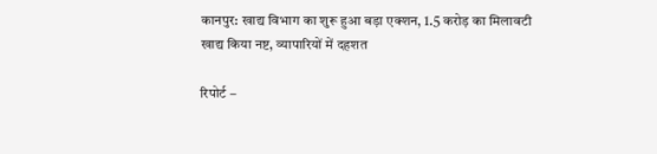कानपुर: खाद्य विभाग का शुरू हुआ बड़ा एक्शन, 1.5 करोड़ का मिलावटी खाद्य किया नष्ट, व्यापारियों में दहशत

रिपोर्ट –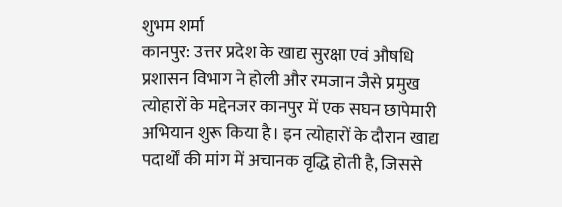शुभम शर्मा
कानपुर: उत्तर प्रदेश के खाद्य सुरक्षा एवं औषधि प्रशासन विभाग ने होली और रमजान जैसे प्रमुख त्योहारों के मद्देनजर कानपुर में एक सघन छापेमारी अभियान शुरू किया है। इन त्योहारों के दौरान खाद्य पदार्थों की मांग में अचानक वृद्धि होती है, जिससे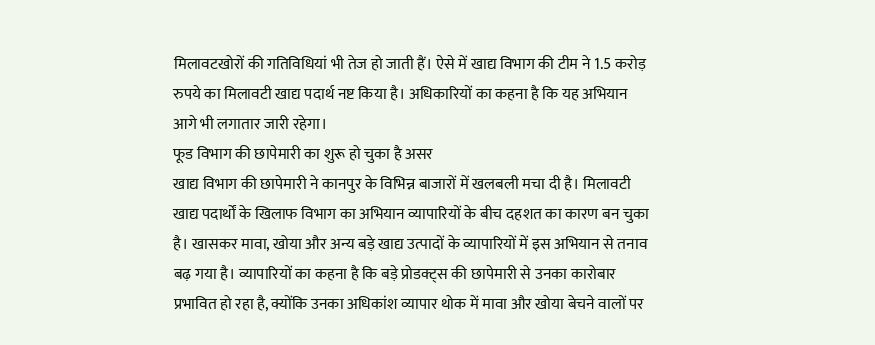मिलावटखोरों की गतिविधियां भी तेज हो जाती हैं। ऐसे में खाद्य विभाग की टीम ने 1.5 करोड़ रुपये का मिलावटी खाद्य पदार्थ नष्ट किया है। अधिकारियों का कहना है कि यह अभियान आगे भी लगातार जारी रहेगा।
फूड विभाग की छापेमारी का शुरू हो चुका है असर
खाद्य विभाग की छापेमारी ने कानपुर के विभिन्न बाजारों में खलबली मचा दी है। मिलावटी खाद्य पदार्थों के खिलाफ विभाग का अभियान व्यापारियों के बीच दहशत का कारण बन चुका है। खासकर मावा, खोया और अन्य बड़े खाद्य उत्पादों के व्यापारियों में इस अभियान से तनाव बढ़ गया है। व्यापारियों का कहना है कि बड़े प्रोडक्ट्स की छापेमारी से उनका कारोबार प्रभावित हो रहा है, क्योंकि उनका अधिकांश व्यापार थोक में मावा और खोया बेचने वालों पर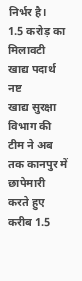निर्भर है।
1.5 करोड़ का मिलावटी खाद्य पदार्थ नष्ट
खाद्य सुरक्षा विभाग की टीम ने अब तक कानपुर में छापेमारी करते हुए करीब 1.5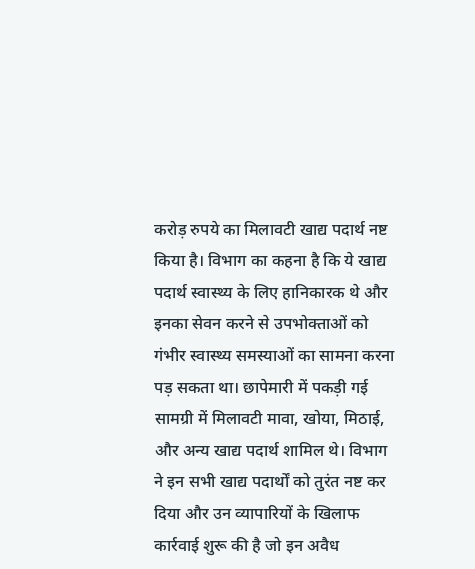करोड़ रुपये का मिलावटी खाद्य पदार्थ नष्ट किया है। विभाग का कहना है कि ये खाद्य पदार्थ स्वास्थ्य के लिए हानिकारक थे और इनका सेवन करने से उपभोक्ताओं को गंभीर स्वास्थ्य समस्याओं का सामना करना पड़ सकता था। छापेमारी में पकड़ी गई सामग्री में मिलावटी मावा, खोया, मिठाई, और अन्य खाद्य पदार्थ शामिल थे। विभाग ने इन सभी खाद्य पदार्थों को तुरंत नष्ट कर दिया और उन व्यापारियों के खिलाफ कार्रवाई शुरू की है जो इन अवैध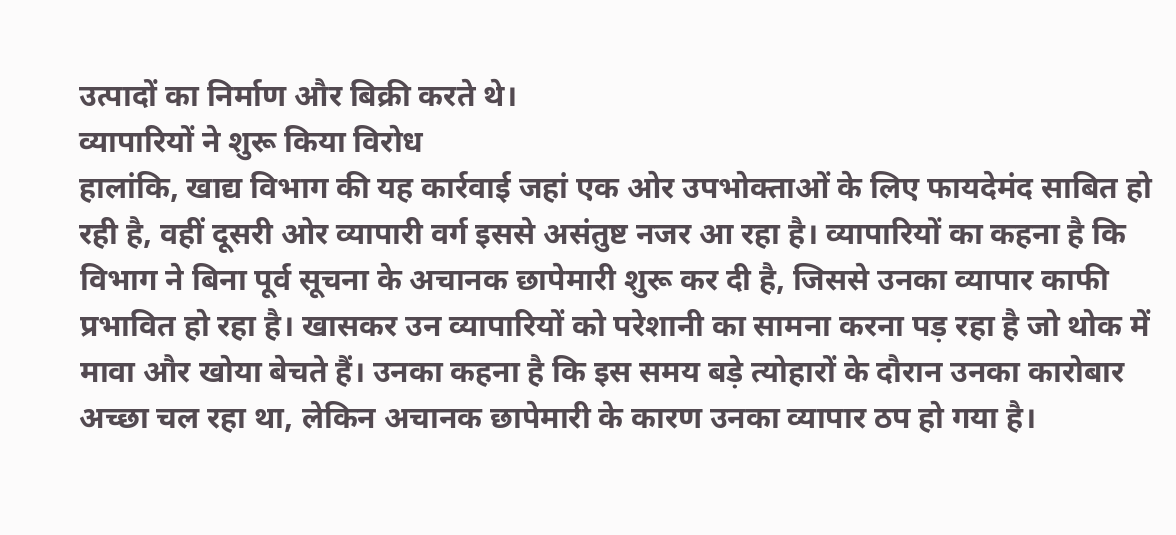उत्पादों का निर्माण और बिक्री करते थे।
व्यापारियों ने शुरू किया विरोध
हालांकि, खाद्य विभाग की यह कार्रवाई जहां एक ओर उपभोक्ताओं के लिए फायदेमंद साबित हो रही है, वहीं दूसरी ओर व्यापारी वर्ग इससे असंतुष्ट नजर आ रहा है। व्यापारियों का कहना है कि विभाग ने बिना पूर्व सूचना के अचानक छापेमारी शुरू कर दी है, जिससे उनका व्यापार काफी प्रभावित हो रहा है। खासकर उन व्यापारियों को परेशानी का सामना करना पड़ रहा है जो थोक में मावा और खोया बेचते हैं। उनका कहना है कि इस समय बड़े त्योहारों के दौरान उनका कारोबार अच्छा चल रहा था, लेकिन अचानक छापेमारी के कारण उनका व्यापार ठप हो गया है।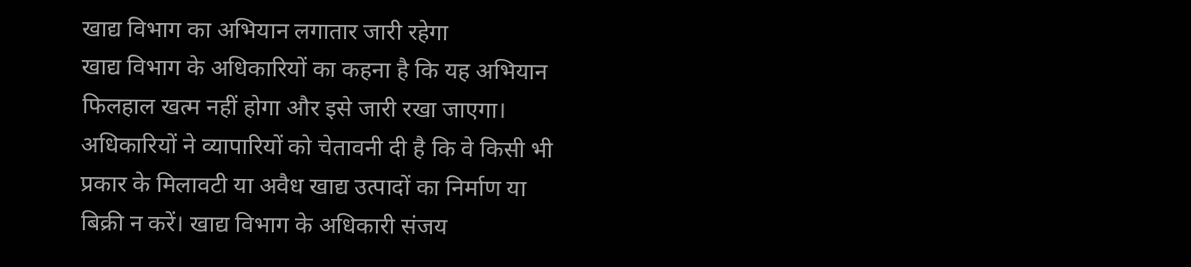खाद्य विभाग का अभियान लगातार जारी रहेगा
खाद्य विभाग के अधिकारियों का कहना है कि यह अभियान फिलहाल खत्म नहीं होगा और इसे जारी रखा जाएगा। अधिकारियों ने व्यापारियों को चेतावनी दी है कि वे किसी भी प्रकार के मिलावटी या अवैध खाद्य उत्पादों का निर्माण या बिक्री न करें। खाद्य विभाग के अधिकारी संजय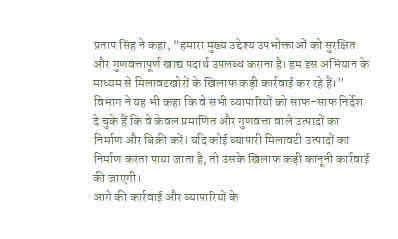प्रताप सिंह ने कहा, “हमारा मुख्य उद्देश्य उपभोक्ताओं को सुरक्षित और गुणवत्तापूर्ण खाद्य पदार्थ उपलब्ध कराना है। हम इस अभियान के माध्यम से मिलावटखोरों के खिलाफ कड़ी कार्रवाई कर रहे हैं।”
विभाग ने यह भी कहा कि वे सभी व्यापारियों को साफ-साफ निर्देश दे चुके हैं कि वे केवल प्रमाणित और गुणवत्ता वाले उत्पादों का निर्माण और बिक्री करें। यदि कोई व्यापारी मिलावटी उत्पादों का निर्माण करता पाया जाता है, तो उसके खिलाफ कड़ी कानूनी कार्रवाई की जाएगी।
आगे की कार्रवाई और व्यापारियों के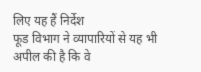लिए यह हैं निर्देश
फूड विभाग ने व्यापारियों से यह भी अपील की है कि वे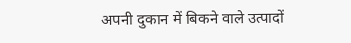अपनी दुकान में बिकने वाले उत्पादों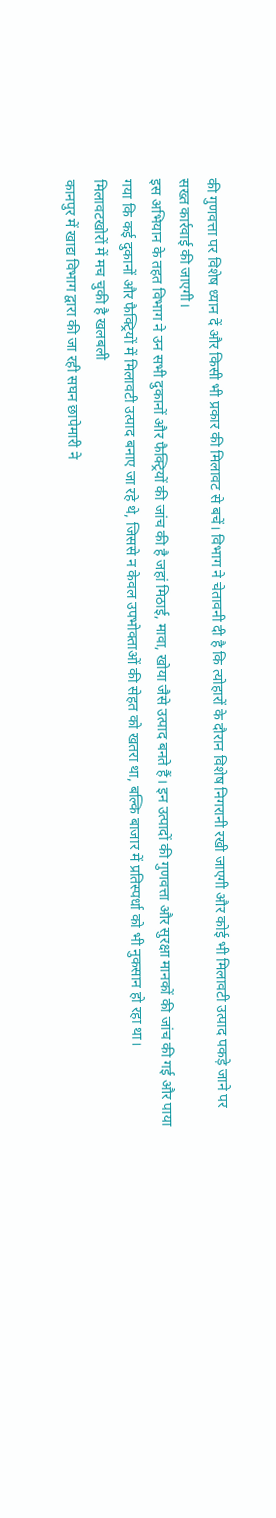की गुणवत्ता पर विशेष ध्यान दें और किसी भी प्रकार की मिलावट से बचें। विभाग ने चेतावनी दी है कि त्योहारों के दौरान विशेष निगरानी रखी जाएगी और कोई भी मिलावटी उत्पाद पकड़े जाने पर सख्त कार्रवाई की जाएगी।
इस अभियान के तहत विभाग ने उन सभी दुकानों और फैक्ट्रियों की जांच की है जहां मिठाई, मावा, खोया जैसे उत्पाद बनते हैं। इन उत्पादों की गुणवत्ता और सुरक्षा मानकों की जांच की गई और पाया गया कि कई दुकानों और फैक्ट्रियों में मिलावटी उत्पाद बनाए जा रहे थे, जिससे न केवल उपभोक्ताओं की सेहत को खतरा था, बल्कि बाजार में प्रतिस्पर्धा को भी नुकसान हो रहा था।
मिलावटखोरों में मच चुकी है खलबली
कानपुर में खाद्य विभाग द्वारा की जा रही सघन छापेमारी ने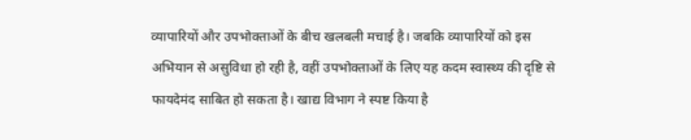व्यापारियों और उपभोक्ताओं के बीच खलबली मचाई है। जबकि व्यापारियों को इस अभियान से असुविधा हो रही है, वहीं उपभोक्ताओं के लिए यह कदम स्वास्थ्य की दृष्टि से फायदेमंद साबित हो सकता है। खाद्य विभाग ने स्पष्ट किया है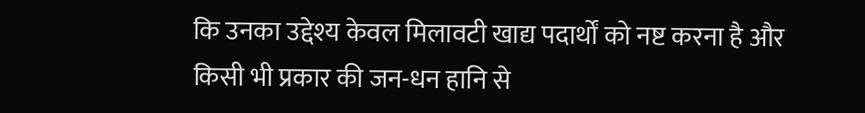कि उनका उद्देश्य केवल मिलावटी खाद्य पदार्थों को नष्ट करना है और किसी भी प्रकार की जन-धन हानि से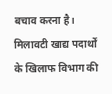बचाव करना है।
मिलावटी खाद्य पदार्थों के खिलाफ विभाग की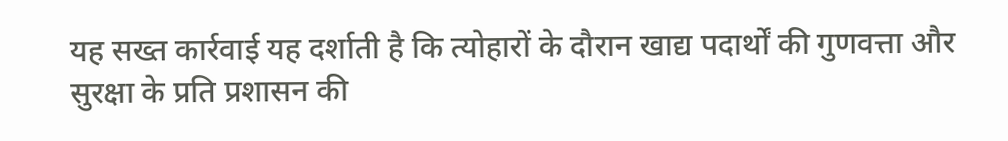यह सख्त कार्रवाई यह दर्शाती है कि त्योहारों के दौरान खाद्य पदार्थों की गुणवत्ता और सुरक्षा के प्रति प्रशासन की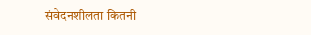संवेदनशीलता कितनी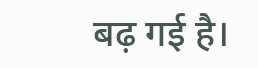बढ़ गई है।